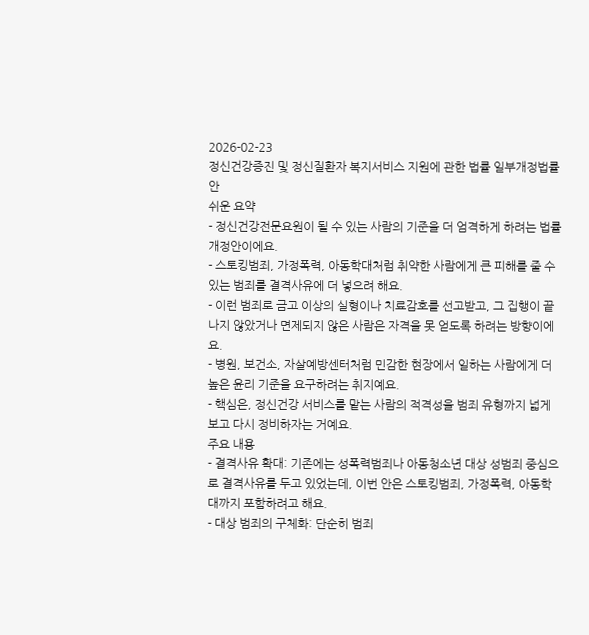2026-02-23
정신건강증진 및 정신질환자 복지서비스 지원에 관한 법률 일부개정법률안
쉬운 요약
- 정신건강전문요원이 될 수 있는 사람의 기준을 더 엄격하게 하려는 법률 개정안이에요.
- 스토킹범죄, 가정폭력, 아동학대처럼 취약한 사람에게 큰 피해를 줄 수 있는 범죄를 결격사유에 더 넣으려 해요.
- 이런 범죄로 금고 이상의 실형이나 치료감호를 선고받고, 그 집행이 끝나지 않았거나 면제되지 않은 사람은 자격을 못 얻도록 하려는 방향이에요.
- 병원, 보건소, 자살예방센터처럼 민감한 현장에서 일하는 사람에게 더 높은 윤리 기준을 요구하려는 취지예요.
- 핵심은, 정신건강 서비스를 맡는 사람의 적격성을 범죄 유형까지 넓게 보고 다시 정비하자는 거예요.
주요 내용
- 결격사유 확대: 기존에는 성폭력범죄나 아동청소년 대상 성범죄 중심으로 결격사유를 두고 있었는데, 이번 안은 스토킹범죄, 가정폭력, 아동학대까지 포함하려고 해요.
- 대상 범죄의 구체화: 단순히 범죄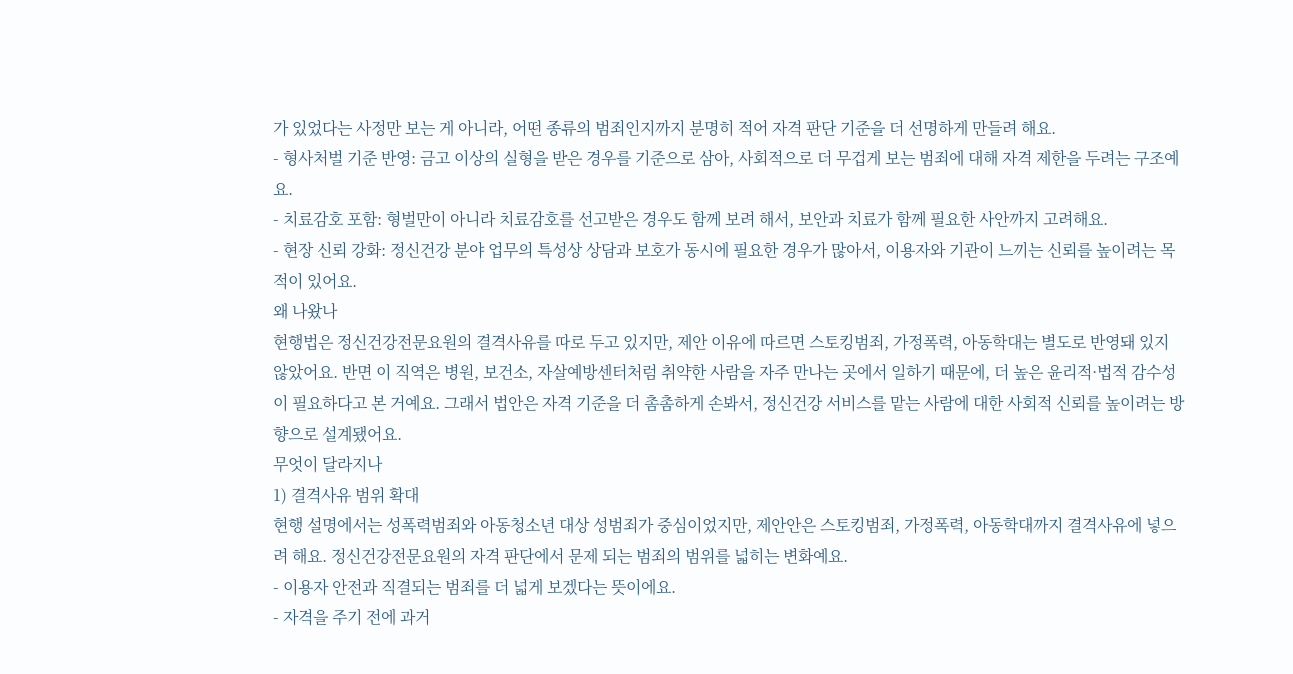가 있었다는 사정만 보는 게 아니라, 어떤 종류의 범죄인지까지 분명히 적어 자격 판단 기준을 더 선명하게 만들려 해요.
- 형사처벌 기준 반영: 금고 이상의 실형을 받은 경우를 기준으로 삼아, 사회적으로 더 무겁게 보는 범죄에 대해 자격 제한을 두려는 구조예요.
- 치료감호 포함: 형벌만이 아니라 치료감호를 선고받은 경우도 함께 보려 해서, 보안과 치료가 함께 필요한 사안까지 고려해요.
- 현장 신뢰 강화: 정신건강 분야 업무의 특성상 상담과 보호가 동시에 필요한 경우가 많아서, 이용자와 기관이 느끼는 신뢰를 높이려는 목적이 있어요.
왜 나왔나
현행법은 정신건강전문요원의 결격사유를 따로 두고 있지만, 제안 이유에 따르면 스토킹범죄, 가정폭력, 아동학대는 별도로 반영돼 있지 않았어요. 반면 이 직역은 병원, 보건소, 자살예방센터처럼 취약한 사람을 자주 만나는 곳에서 일하기 때문에, 더 높은 윤리적·법적 감수성이 필요하다고 본 거예요. 그래서 법안은 자격 기준을 더 촘촘하게 손봐서, 정신건강 서비스를 맡는 사람에 대한 사회적 신뢰를 높이려는 방향으로 설계됐어요.
무엇이 달라지나
1) 결격사유 범위 확대
현행 설명에서는 성폭력범죄와 아동청소년 대상 성범죄가 중심이었지만, 제안안은 스토킹범죄, 가정폭력, 아동학대까지 결격사유에 넣으려 해요. 정신건강전문요원의 자격 판단에서 문제 되는 범죄의 범위를 넓히는 변화예요.
- 이용자 안전과 직결되는 범죄를 더 넓게 보겠다는 뜻이에요.
- 자격을 주기 전에 과거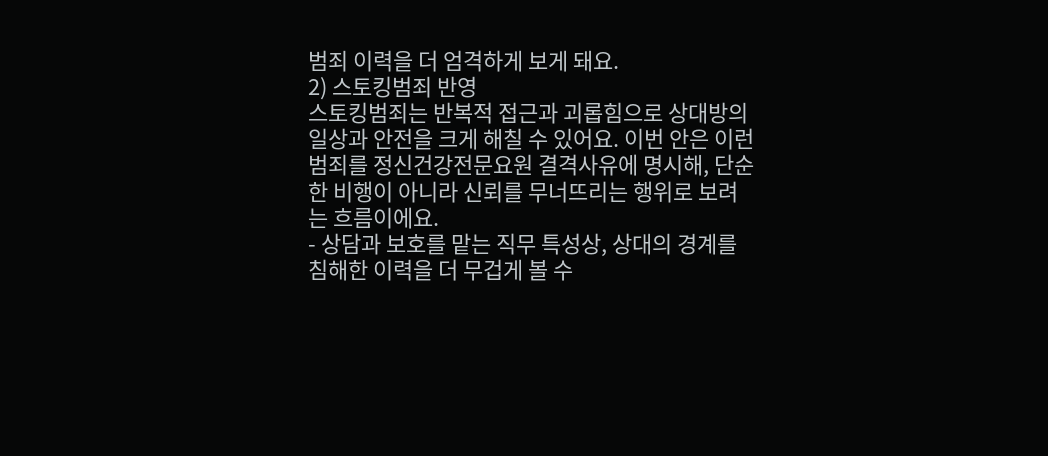범죄 이력을 더 엄격하게 보게 돼요.
2) 스토킹범죄 반영
스토킹범죄는 반복적 접근과 괴롭힘으로 상대방의 일상과 안전을 크게 해칠 수 있어요. 이번 안은 이런 범죄를 정신건강전문요원 결격사유에 명시해, 단순한 비행이 아니라 신뢰를 무너뜨리는 행위로 보려는 흐름이에요.
- 상담과 보호를 맡는 직무 특성상, 상대의 경계를 침해한 이력을 더 무겁게 볼 수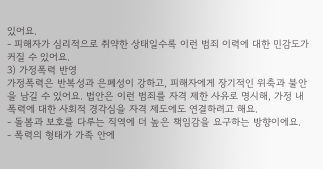있어요.
- 피해자가 심리적으로 취약한 상태일수록 이런 범죄 이력에 대한 민감도가 커질 수 있어요.
3) 가정폭력 반영
가정폭력은 반복성과 은폐성이 강하고, 피해자에게 장기적인 위축과 불안을 남길 수 있어요. 법안은 이런 범죄를 자격 제한 사유로 명시해, 가정 내 폭력에 대한 사회적 경각심을 자격 제도에도 연결하려고 해요.
- 돌봄과 보호를 다루는 직역에 더 높은 책임감을 요구하는 방향이에요.
- 폭력의 형태가 가족 안에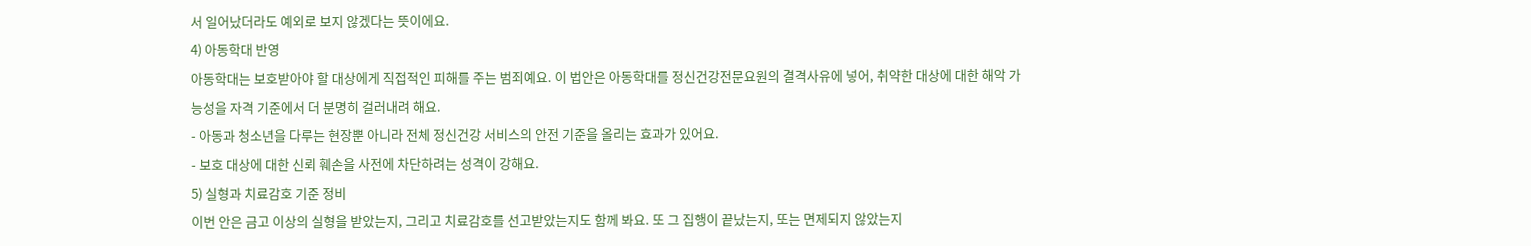서 일어났더라도 예외로 보지 않겠다는 뜻이에요.
4) 아동학대 반영
아동학대는 보호받아야 할 대상에게 직접적인 피해를 주는 범죄예요. 이 법안은 아동학대를 정신건강전문요원의 결격사유에 넣어, 취약한 대상에 대한 해악 가능성을 자격 기준에서 더 분명히 걸러내려 해요.
- 아동과 청소년을 다루는 현장뿐 아니라 전체 정신건강 서비스의 안전 기준을 올리는 효과가 있어요.
- 보호 대상에 대한 신뢰 훼손을 사전에 차단하려는 성격이 강해요.
5) 실형과 치료감호 기준 정비
이번 안은 금고 이상의 실형을 받았는지, 그리고 치료감호를 선고받았는지도 함께 봐요. 또 그 집행이 끝났는지, 또는 면제되지 않았는지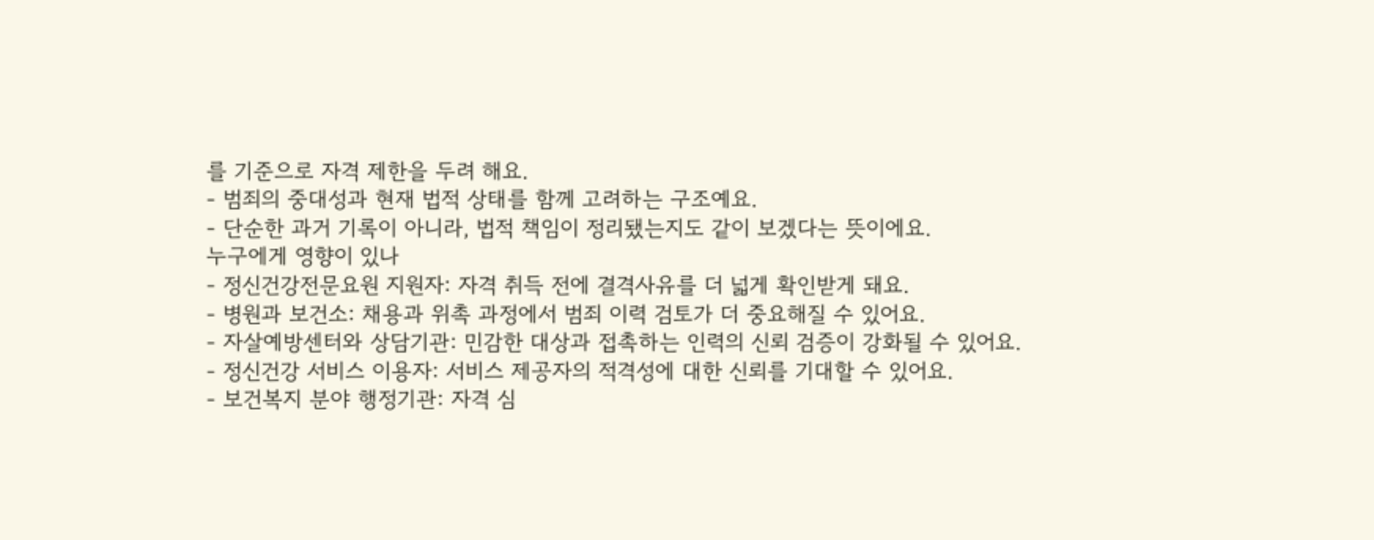를 기준으로 자격 제한을 두려 해요.
- 범죄의 중대성과 현재 법적 상태를 함께 고려하는 구조예요.
- 단순한 과거 기록이 아니라, 법적 책임이 정리됐는지도 같이 보겠다는 뜻이에요.
누구에게 영향이 있나
- 정신건강전문요원 지원자: 자격 취득 전에 결격사유를 더 넓게 확인받게 돼요.
- 병원과 보건소: 채용과 위촉 과정에서 범죄 이력 검토가 더 중요해질 수 있어요.
- 자살예방센터와 상담기관: 민감한 대상과 접촉하는 인력의 신뢰 검증이 강화될 수 있어요.
- 정신건강 서비스 이용자: 서비스 제공자의 적격성에 대한 신뢰를 기대할 수 있어요.
- 보건복지 분야 행정기관: 자격 심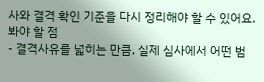사와 결격 확인 기준을 다시 정리해야 할 수 있어요.
봐야 할 점
- 결격사유를 넓히는 만큼, 실제 심사에서 어떤 범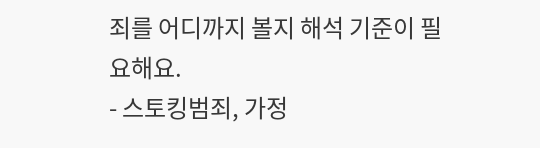죄를 어디까지 볼지 해석 기준이 필요해요.
- 스토킹범죄, 가정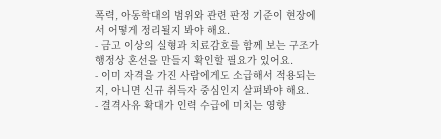폭력, 아동학대의 범위와 관련 판정 기준이 현장에서 어떻게 정리될지 봐야 해요.
- 금고 이상의 실형과 치료감호를 함께 보는 구조가 행정상 혼선을 만들지 확인할 필요가 있어요.
- 이미 자격을 가진 사람에게도 소급해서 적용되는지, 아니면 신규 취득자 중심인지 살펴봐야 해요.
- 결격사유 확대가 인력 수급에 미치는 영향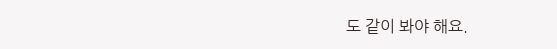도 같이 봐야 해요.